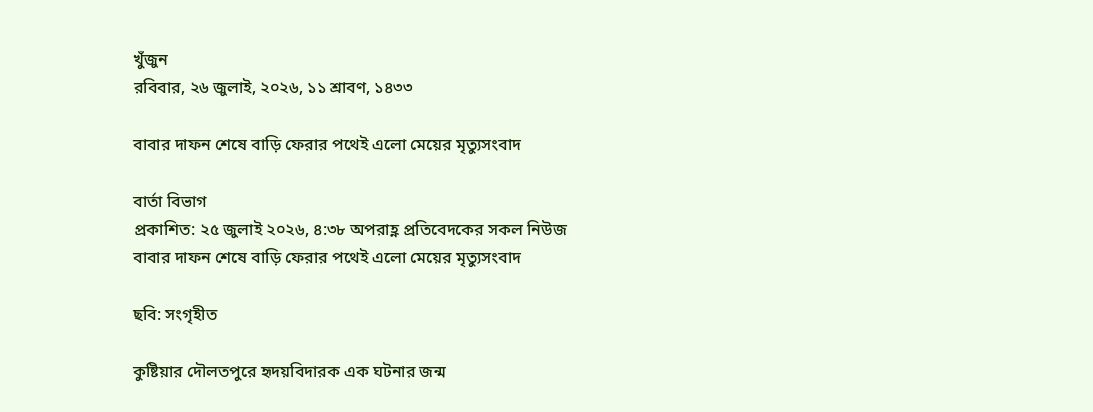খুঁজুন
রবিবার, ২৬ জুলাই, ২০২৬, ১১ শ্রাবণ, ১৪৩৩

বাবার দাফন শেষে বাড়ি ফেরার পথেই এলো মেয়ের মৃত্যুসংবাদ

বার্তা বিভাগ
প্রকাশিত: ২৫ জুলাই ২০২৬, ৪:৩৮ অপরাহ্ণ প্রতিবেদকের সকল নিউজ
বাবার দাফন শেষে বাড়ি ফেরার পথেই এলো মেয়ের মৃত্যুসংবাদ

ছবি: সংগৃহীত

কুষ্টিয়ার দৌলতপুরে হৃদয়বিদারক এক ঘটনার জন্ম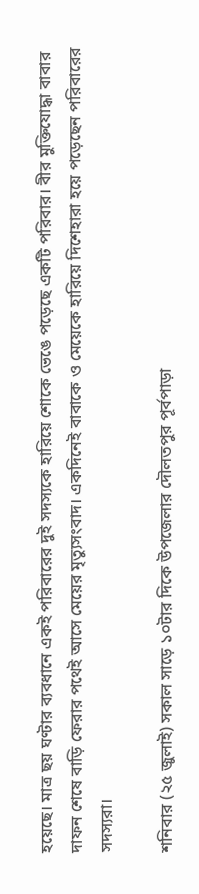হয়েছে। মাত্র ছয় ঘণ্টার ব্যবধানে একই পরিবারের দুই সদস্যকে হারিয়ে শোকে ভেঙে পড়েছে একটি পরিবার। বীর মুক্তিযোদ্ধা বাবার দাফন শেষে বাড়ি ফেরার পথেই আসে মেয়ের মৃত্যুসংবাদ। একদিনেই বাবাকে ও মেয়েকে হারিয়ে দিশেহারা হয়ে পড়েছেন পরিবারের সদস্যরা।

শনিবার (২৫ জুলাই) সকাল সাড়ে ১০টার দিকে উপজেলার দৌলতপুর পূর্বপাড়া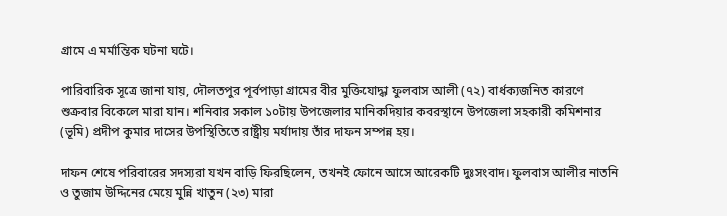গ্রামে এ মর্মান্তিক ঘটনা ঘটে।

পারিবারিক সূত্রে জানা যায়, দৌলতপুর পূর্বপাড়া গ্রামের বীর মুক্তিযোদ্ধা ফুলবাস আলী (৭২) বার্ধক্যজনিত কারণে শুক্রবার বিকেলে মারা যান। শনিবার সকাল ১০টায় উপজেলার মানিকদিয়ার কবরস্থানে উপজেলা সহকারী কমিশনার (ভূমি) প্রদীপ কুমার দাসের উপস্থিতিতে রাষ্ট্রীয় মর্যাদায় তাঁর দাফন সম্পন্ন হয়।

দাফন শেষে পরিবারের সদস্যরা যখন বাড়ি ফিরছিলেন, তখনই ফোনে আসে আরেকটি দুঃসংবাদ। ফুলবাস আলীর নাতনি ও তুজাম উদ্দিনের মেয়ে মুন্নি খাতুন (২৩) মারা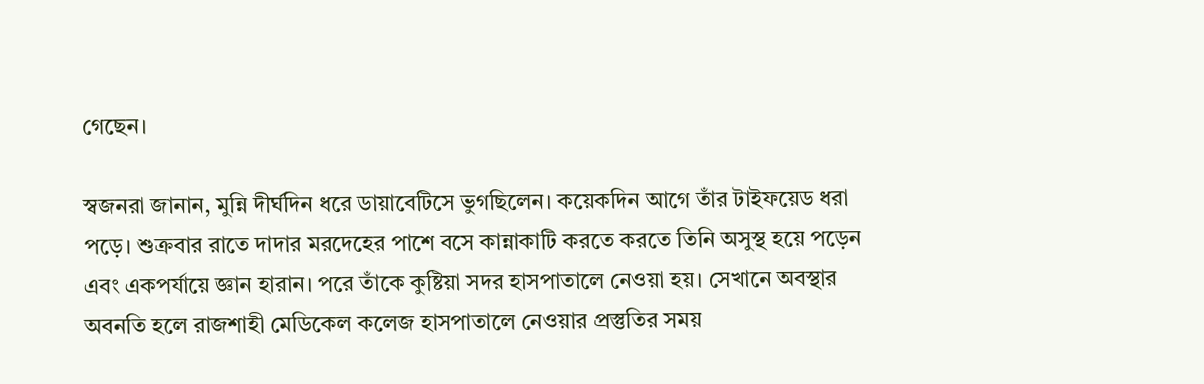গেছেন।

স্বজনরা জানান, মুন্নি দীর্ঘদিন ধরে ডায়াবেটিসে ভুগছিলেন। কয়েকদিন আগে তাঁর টাইফয়েড ধরা পড়ে। শুক্রবার রাতে দাদার মরদেহের পাশে বসে কান্নাকাটি করতে করতে তিনি অসুস্থ হয়ে পড়েন এবং একপর্যায়ে জ্ঞান হারান। পরে তাঁকে কুষ্টিয়া সদর হাসপাতালে নেওয়া হয়। সেখানে অবস্থার অবনতি হলে রাজশাহী মেডিকেল কলেজ হাসপাতালে নেওয়ার প্রস্তুতির সময়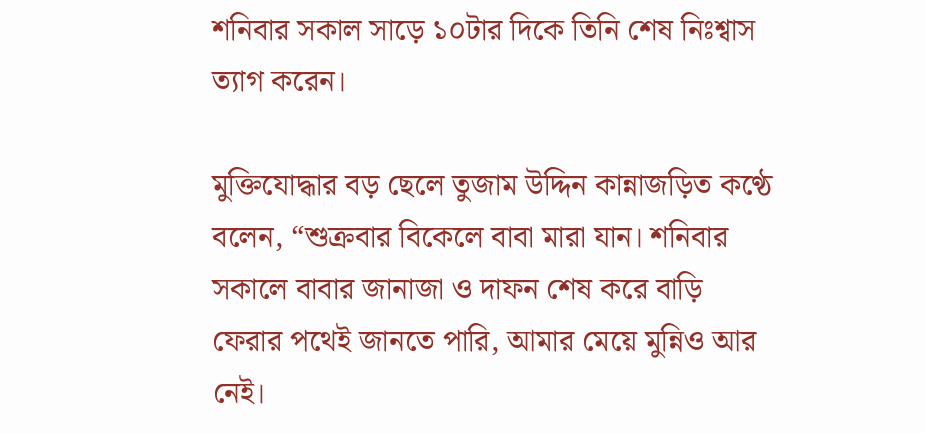শনিবার সকাল সাড়ে ১০টার দিকে তিনি শেষ নিঃশ্বাস ত্যাগ করেন।

মুক্তিযোদ্ধার বড় ছেলে তুজাম উদ্দিন কান্নাজড়িত কণ্ঠে বলেন, “শুক্রবার বিকেলে বাবা মারা যান। শনিবার সকালে বাবার জানাজা ও দাফন শেষ করে বাড়ি ফেরার পথেই জানতে পারি, আমার মেয়ে মুন্নিও আর নেই।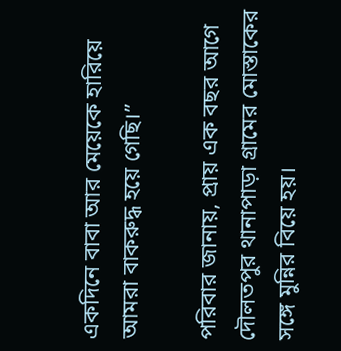একদিনে বাবা আর মেয়েকে হারিয়ে আমরা বাকরুদ্ধ হয়ে গেছি।”

পরিবার জানায়, প্রায় এক বছর আগে দৌলতপুর থানাপাড়া গ্রামের মোস্তাকের সঙ্গে মুন্নির বিয়ে হয়।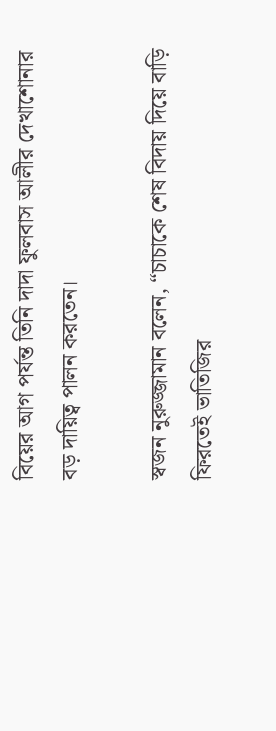বিয়ের আগ পর্যন্ত তিনি দাদা ফুলবাস আলীর দেখাশোনার বড় দায়িত্ব পালন করতেন।

স্বজন নুরুজ্জামান বলেন, “চাচাকে শেষ বিদায় দিয়ে বাড়ি ফিরতেই ভাতিজির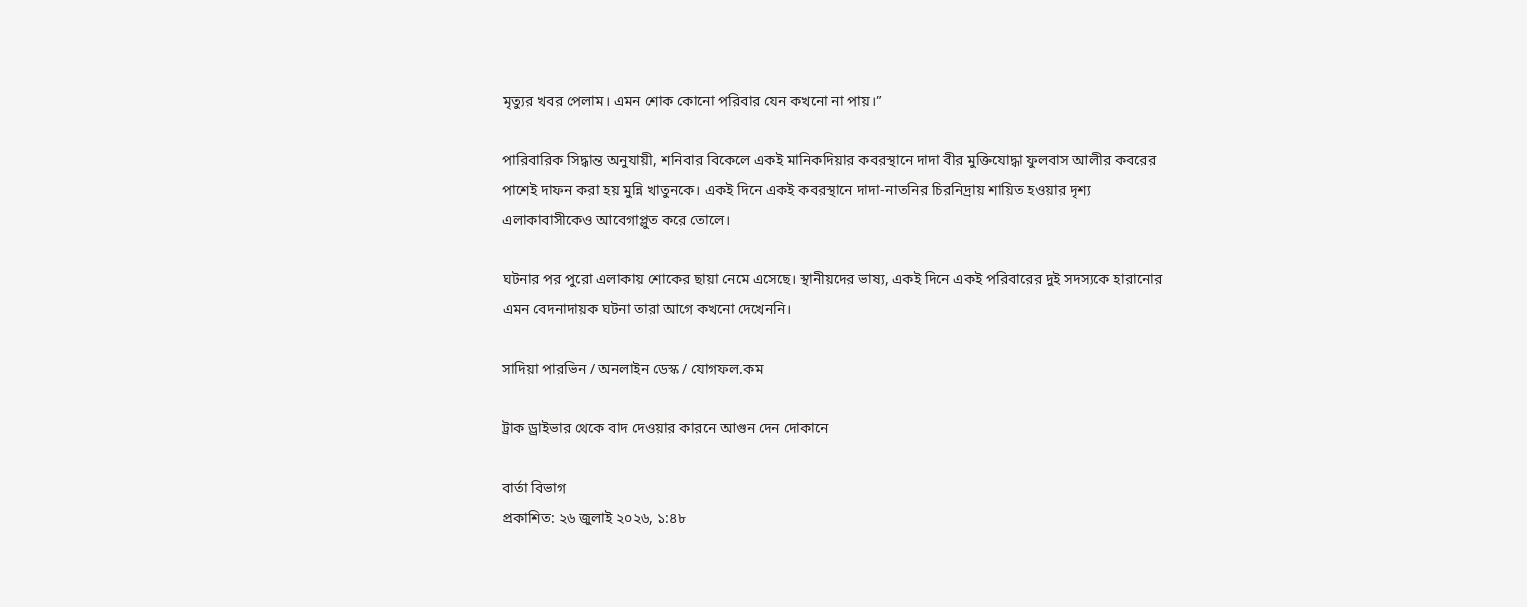মৃত্যুর খবর পেলাম। এমন শোক কোনো পরিবার যেন কখনো না পায়।”

পারিবারিক সিদ্ধান্ত অনুযায়ী, শনিবার বিকেলে একই মানিকদিয়ার কবরস্থানে দাদা বীর মুক্তিযোদ্ধা ফুলবাস আলীর কবরের পাশেই দাফন করা হয় মুন্নি খাতুনকে। একই দিনে একই কবরস্থানে দাদা-নাতনির চিরনিদ্রায় শায়িত হওয়ার দৃশ্য এলাকাবাসীকেও আবেগাপ্লুত করে তোলে।

ঘটনার পর পুরো এলাকায় শোকের ছায়া নেমে এসেছে। স্থানীয়দের ভাষ্য, একই দিনে একই পরিবারের দুই সদস্যকে হারানোর এমন বেদনাদায়ক ঘটনা তারা আগে কখনো দেখেননি।

সাদিয়া পারভিন / অনলাইন ডেস্ক / যোগফল.কম

ট্রাক ড্রাইভার থেকে বাদ দেওয়ার কারনে আগুন দেন দোকানে

বার্তা বিভাগ
প্রকাশিত: ২৬ জুলাই ২০২৬, ১:৪৮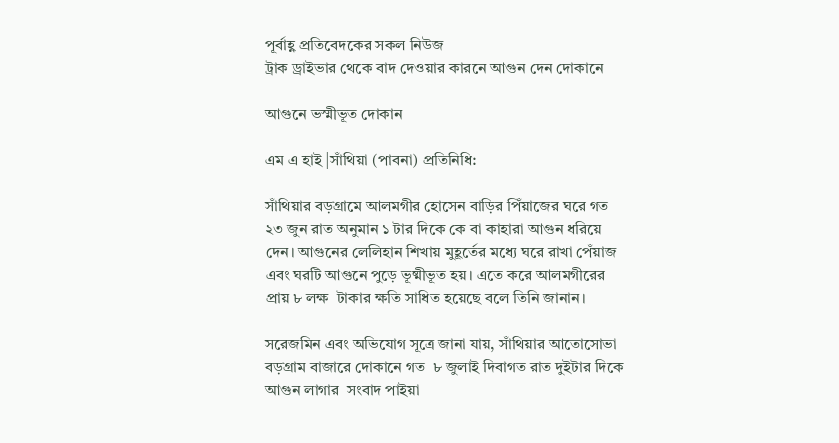পূর্বাহ্ণ প্রতিবেদকের সকল নিউজ
ট্রাক ড্রাইভার থেকে বাদ দেওয়ার কারনে আগুন দেন দোকানে

আগুনে ভস্মীভূত দোকান

এম এ হাই |সাঁথিয়া (পাবনা) প্রতিনিধি:

সাঁথিয়ার বড়গ্রামে আলমগীর হোসেন বাড়ির পিঁয়াজের ঘরে গত ২৩ জুন রাত অনুমান ১ টার দিকে কে বা কাহারা আগুন ধরিয়ে দেন। আগুনের লেলিহান শিখায় মুহূর্তের মধ্যে ঘরে রাখা পেঁয়াজ এবং ঘরটি আগুনে পুড়ে ভূষ্মীভূত হয়। এতে করে আলমগীরের প্রায় ৮ লক্ষ  টাকার ক্ষতি সাধিত হয়েছে বলে তিনি জানান।

সরেজমিন এবং অভিযোগ সূত্রে জানা যায়, সাঁথিয়ার আতোসোভা বড়গ্রাম বাজারে দোকানে গত  ৮ জুলাই দিবাগত রাত দুইটার দিকে  আগুন লাগার  সংবাদ পাইয়া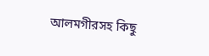আলমগীরসহ কিছু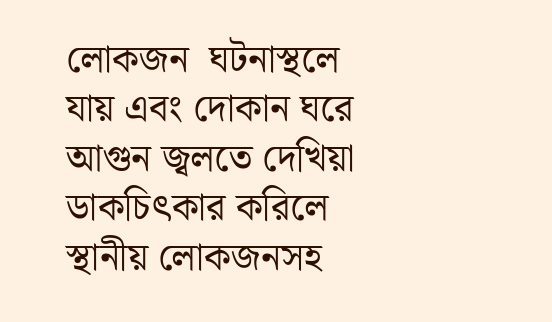লোকজন  ঘটনাস্থলে যায় এবং দোকান ঘরে আগুন জ্বলতে দেখিয়া ডাকচিৎকার করিলে স্থানীয় লোকজনসহ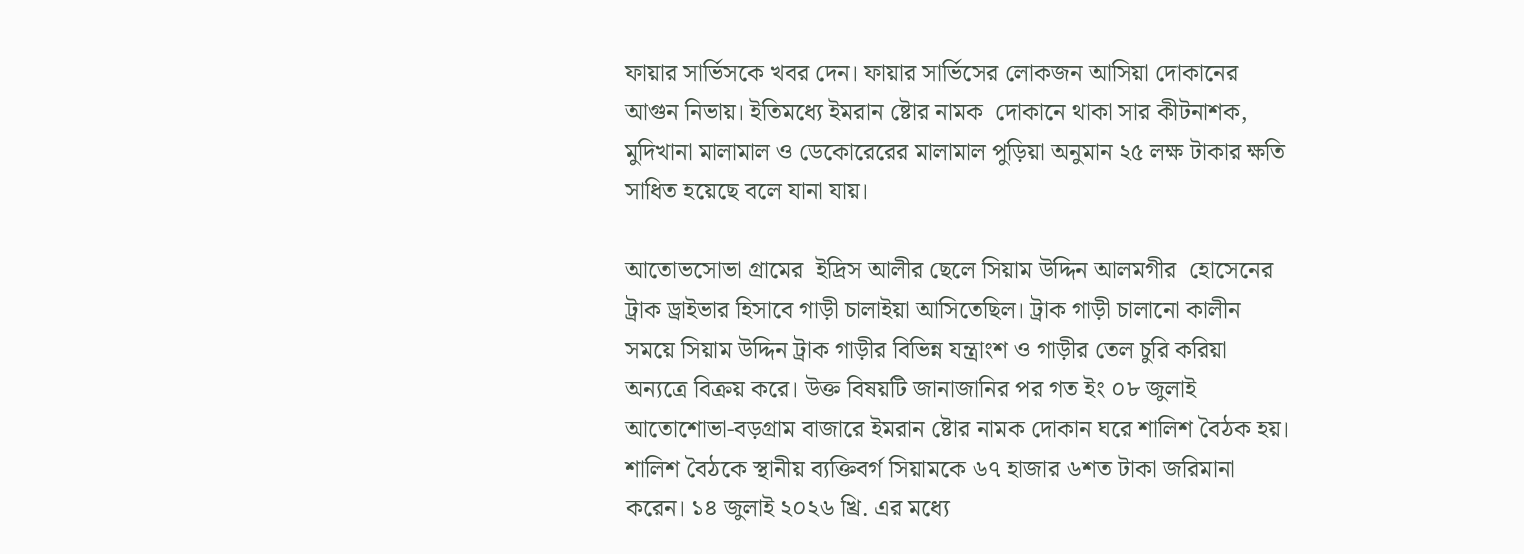ফায়ার সার্ভিসকে খবর দেন। ফায়ার সার্ভিসের লোকজন আসিয়া দোকানের আগুন নিভায়। ইতিমধ্যে ইমরান ষ্টোর নামক  দোকানে থাকা সার কীটনাশক, মুদিখানা মালামাল ও ডেকোরেরের মালামাল পুড়িয়া অনুমান ২৫ লক্ষ টাকার ক্ষতি সাধিত হয়েছে বলে যানা যায়।

আতোভসোভা গ্রামের  ইদ্রিস আলীর ছেলে সিয়াম উদ্দিন আলমগীর  হোসেনের  ট্রাক ড্রাইভার হিসাবে গাড়ী চালাইয়া আসিতেছিল। ট্রাক গাড়ী চালানো কালীন সময়ে সিয়াম উদ্দিন ট্রাক গাড়ীর বিভিন্ন যন্ত্রাংশ ও গাড়ীর তেল চুরি করিয়া অন্যত্রে বিক্রয় করে। উক্ত বিষয়টি জানাজানির পর গত ইং ০৮ জুলাই আতোশোভা-বড়গ্রাম বাজারে ইমরান ষ্টোর নামক দোকান ঘরে শালিশ বৈঠক হয়। শালিশ বৈঠকে স্থানীয় ব্যক্তিবর্গ সিয়ামকে ৬৭ হাজার ৬শত টাকা জরিমানা করেন। ১৪ জুলাই ২০২৬ খ্রি. এর মধ্যে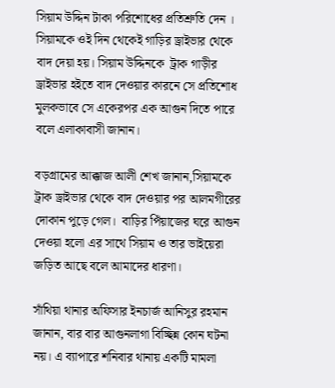সিয়াম উদ্দিন টাকা পরিশোধের প্রতিশ্রুতি দেন । সিয়ামকে ওই দিন থেকেই গাড়ির ড্রাইভার থেকে বাদ দেয়া হয়। সিয়াম উদ্দিনকে  ট্রাক গাড়ীর ড্রাইভার হইতে বাদ দেওয়ার কারনে সে প্রতিশোধ মুলকভাবে সে একেরপর এক আগুন দিতে পারে বলে এলাকাবাসী জানান।

বড়গ্রামের আক্কাজ আলী শেখ জানান,সিয়ামকে ট্রাক ড্রাইভার থেকে বাদ দেওয়ার পর আলমগীরের দোকান পুড়ে গেল।  বাড়ির পিঁয়াজের ঘরে আগুন দেওয়া হলো এর সাথে সিয়াম ও তার ভাইয়েরা জড়িত আছে বলে আমাদের ধারণা।

সাঁথিয়া থানার অফিসার ইনচার্জ আনিসুর রহমান জানান, বার বার আগুনলাগা বিচ্ছিন্ন কোন ঘটনা নয়। এ ব্যাপারে শনিবার থানায় একটি মামলা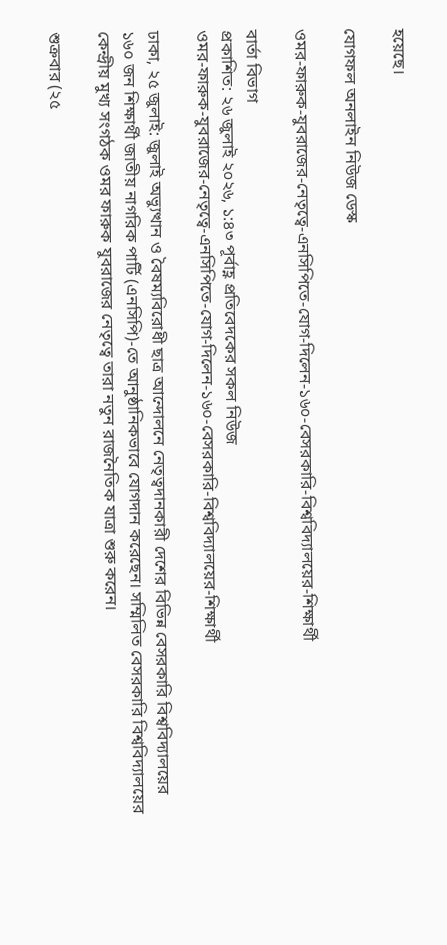হয়েছে।

যোগফল অনলাইন নিউজ ডেস্ক

ওমর-ফারুক-যুবরাজের-নেতৃত্বে-এনসিপিতে-যোগ-দিলেন-১৬০-বেসরকারি-বিশ্ববিদ্যালয়ের-শিক্ষার্থী

বার্তা বিভাগ
প্রকাশিত: ২৬ জুলাই ২০২৬, ১:৪৩ পূর্বাহ্ণ প্রতিবেদকের সকল নিউজ
ওমর-ফারুক-যুবরাজের-নেতৃত্বে-এনসিপিতে-যোগ-দিলেন-১৬০-বেসরকারি-বিশ্ববিদ্যালয়ের-শিক্ষার্থী

ঢাকা, ২৫ জুলাই: জুলাই অভ্যুত্থান ও বৈষম্যবিরোধী ছাত্র আন্দোলনে নেতৃত্বদানকারী দেশের বিভিন্ন বেসরকারি বিশ্ববিদ্যালয়ের ১৬০ জন শিক্ষার্থী জাতীয় নাগরিক পার্টি (এনসিপি)-তে আনুষ্ঠানিকভাবে যোগদান করেছেন। সম্মিলিত বেসরকারি বিশ্ববিদ্যালয়ের কেন্দ্রীয় মুখ্য সংগঠক ওমর ফারুক যুবরাজের নেতৃত্বে তারা নতুন রাজনৈতিক যাত্রা শুরু করেন।

শুক্রবার (২৫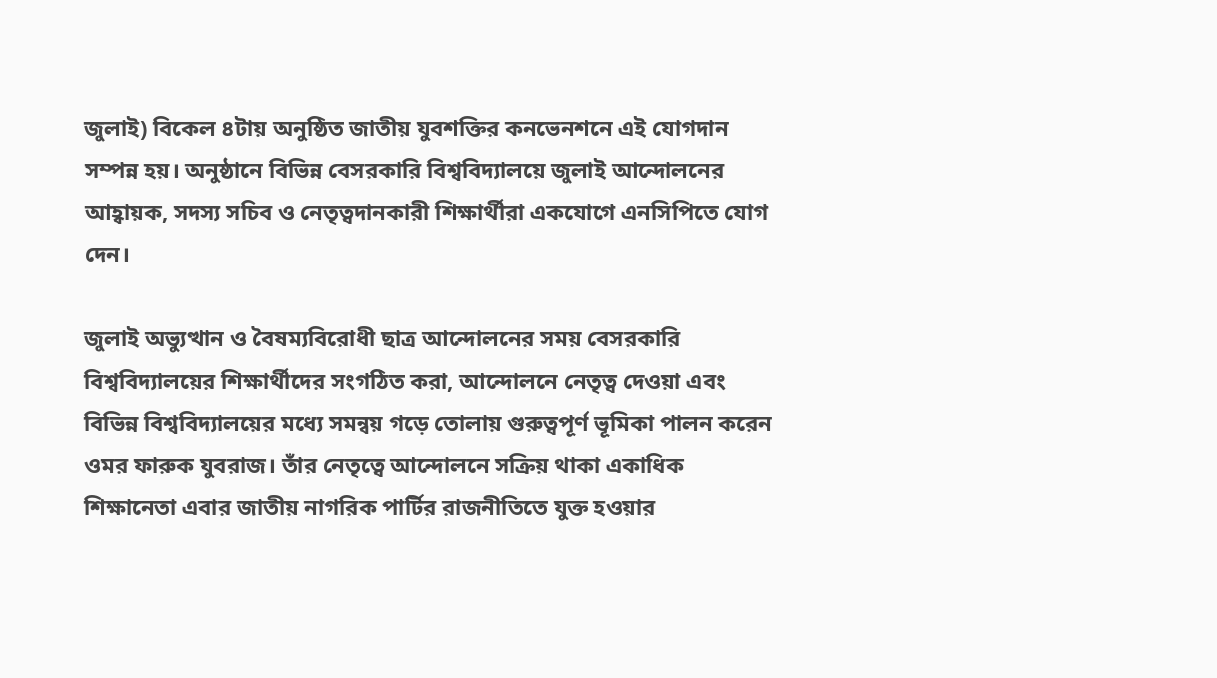জুলাই) বিকেল ৪টায় অনুষ্ঠিত জাতীয় যুবশক্তির কনভেনশনে এই যোগদান সম্পন্ন হয়। অনুষ্ঠানে বিভিন্ন বেসরকারি বিশ্ববিদ্যালয়ে জুলাই আন্দোলনের আহ্বায়ক, সদস্য সচিব ও নেতৃত্বদানকারী শিক্ষার্থীরা একযোগে এনসিপিতে যোগ দেন।

জুলাই অভ্যুত্থান ও বৈষম্যবিরোধী ছাত্র আন্দোলনের সময় বেসরকারি বিশ্ববিদ্যালয়ের শিক্ষার্থীদের সংগঠিত করা, আন্দোলনে নেতৃত্ব দেওয়া এবং বিভিন্ন বিশ্ববিদ্যালয়ের মধ্যে সমন্বয় গড়ে তোলায় গুরুত্বপূর্ণ ভূমিকা পালন করেন ওমর ফারুক যুবরাজ। তাঁর নেতৃত্বে আন্দোলনে সক্রিয় থাকা একাধিক শিক্ষানেতা এবার জাতীয় নাগরিক পার্টির রাজনীতিতে যুক্ত হওয়ার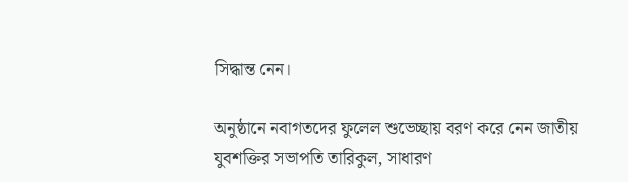সিদ্ধান্ত নেন।

অনুষ্ঠানে নবাগতদের ফুলেল শুভেচ্ছায় বরণ করে নেন জাতীয় যুবশক্তির সভাপতি তারিকুল, সাধারণ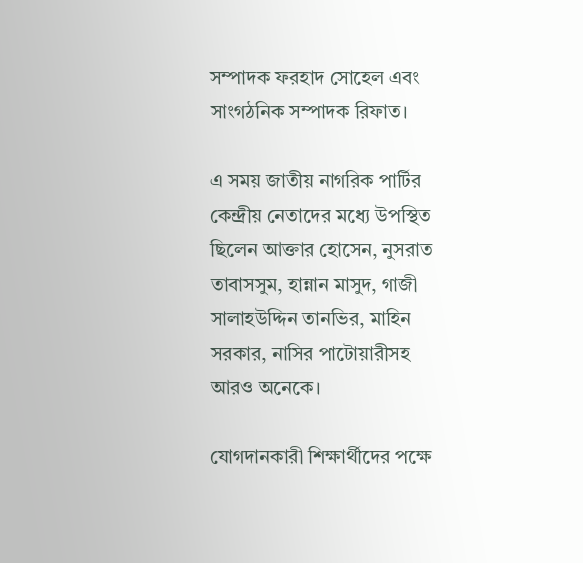সম্পাদক ফরহাদ সোহেল এবং সাংগঠনিক সম্পাদক রিফাত।

এ সময় জাতীয় নাগরিক পার্টির কেন্দ্রীয় নেতাদের মধ্যে উপস্থিত ছিলেন আক্তার হোসেন, নুসরাত তাবাসসুম, হান্নান মাসুদ, গাজী সালাহউদ্দিন তানভির, মাহিন সরকার, নাসির পাটোয়ারীসহ আরও অনেকে।

যোগদানকারী শিক্ষার্থীদের পক্ষে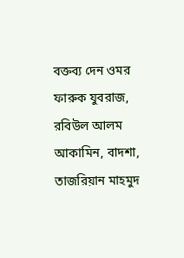বক্তব্য দেন ওমর ফারুক যুবরাজ, রবিউল আলম আকামিন, বাদশা, তাজরিয়ান মাহমুদ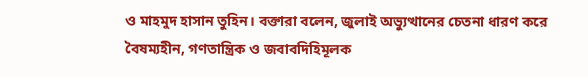ও মাহমুদ হাসান তুহিন। বক্তারা বলেন, জুলাই অভ্যুত্থানের চেতনা ধারণ করে বৈষম্যহীন, গণতান্ত্রিক ও জবাবদিহিমূলক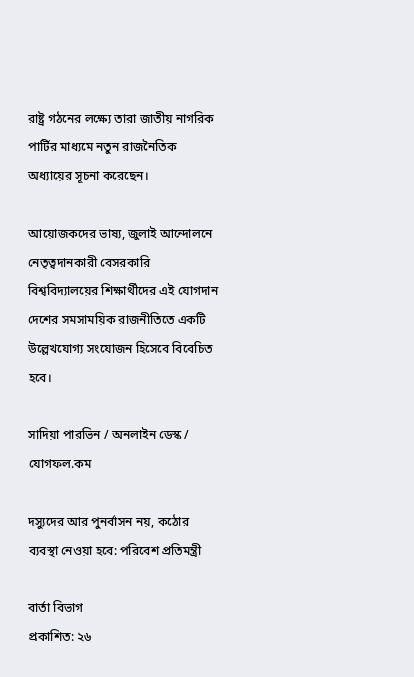রাষ্ট্র গঠনের লক্ষ্যে তারা জাতীয় নাগরিক পার্টির মাধ্যমে নতুন রাজনৈতিক অধ্যায়ের সূচনা করেছেন।

আয়োজকদের ভাষ্য, জুলাই আন্দোলনে নেতৃত্বদানকারী বেসরকারি বিশ্ববিদ্যালয়ের শিক্ষার্থীদের এই যোগদান দেশের সমসাময়িক রাজনীতিতে একটি উল্লেখযোগ্য সংযোজন হিসেবে বিবেচিত হবে।

সাদিয়া পারভিন / অনলাইন ডেস্ক / যোগফল.কম

দস্যুদের আর পুনর্বাসন নয়, কঠোর ব্যবস্থা নেওয়া হবে: পরিবেশ প্রতিমন্ত্রী

বার্তা বিভাগ
প্রকাশিত: ২৬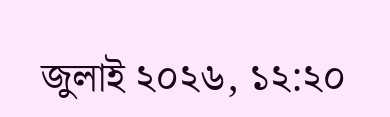জুলাই ২০২৬, ১২:২০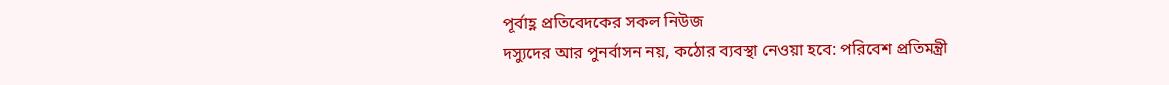পূর্বাহ্ণ প্রতিবেদকের সকল নিউজ
দস্যুদের আর পুনর্বাসন নয়, কঠোর ব্যবস্থা নেওয়া হবে: পরিবেশ প্রতিমন্ত্রী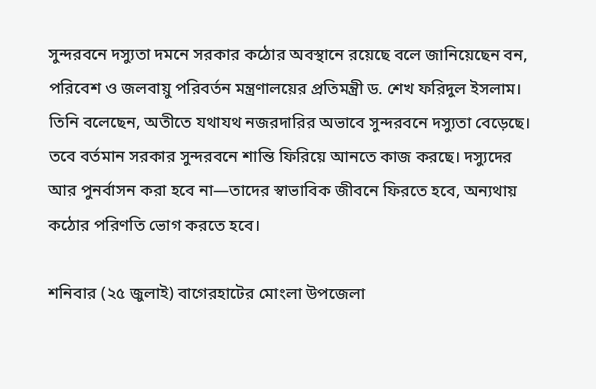সুন্দরবনে দস্যুতা দমনে সরকার কঠোর অবস্থানে রয়েছে বলে জানিয়েছেন বন, পরিবেশ ও জলবায়ু পরিবর্তন মন্ত্রণালয়ের প্রতিমন্ত্রী ড. শেখ ফরিদুল ইসলাম। তিনি বলেছেন, অতীতে যথাযথ নজরদারির অভাবে সুন্দরবনে দস্যুতা বেড়েছে। তবে বর্তমান সরকার সুন্দরবনে শান্তি ফিরিয়ে আনতে কাজ করছে। দস্যুদের আর পুনর্বাসন করা হবে না—তাদের স্বাভাবিক জীবনে ফিরতে হবে, অন্যথায় কঠোর পরিণতি ভোগ করতে হবে।

শনিবার (২৫ জুলাই) বাগেরহাটের মোংলা উপজেলা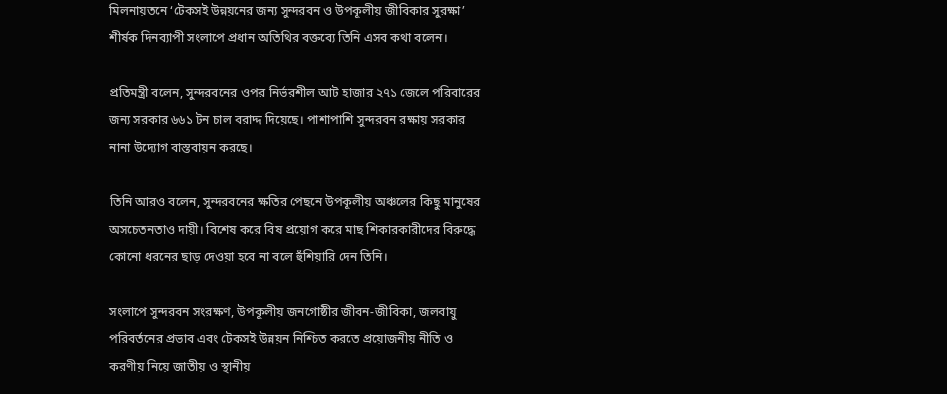মিলনায়তনে ‘টেকসই উন্নয়নের জন্য সুন্দরবন ও উপকূলীয় জীবিকার সুরক্ষা’ শীর্ষক দিনব্যাপী সংলাপে প্রধান অতিথির বক্তব্যে তিনি এসব কথা বলেন।

প্রতিমন্ত্রী বলেন, সুন্দরবনের ওপর নির্ভরশীল আট হাজার ২৭১ জেলে পরিবারের জন্য সরকার ৬৬১ টন চাল বরাদ্দ দিয়েছে। পাশাপাশি সুন্দরবন রক্ষায় সরকার নানা উদ্যোগ বাস্তবায়ন করছে।

তিনি আরও বলেন, সুন্দরবনের ক্ষতির পেছনে উপকূলীয় অঞ্চলের কিছু মানুষের অসচেতনতাও দায়ী। বিশেষ করে বিষ প্রয়োগ করে মাছ শিকারকারীদের বিরুদ্ধে কোনো ধরনের ছাড় দেওয়া হবে না বলে হুঁশিয়ারি দেন তিনি।

সংলাপে সুন্দরবন সংরক্ষণ, উপকূলীয় জনগোষ্ঠীর জীবন-জীবিকা, জলবায়ু পরিবর্তনের প্রভাব এবং টেকসই উন্নয়ন নিশ্চিত করতে প্রয়োজনীয় নীতি ও করণীয় নিয়ে জাতীয় ও স্থানীয়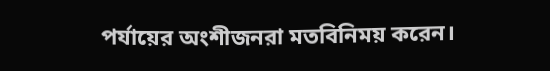পর্যায়ের অংশীজনরা মতবিনিময় করেন।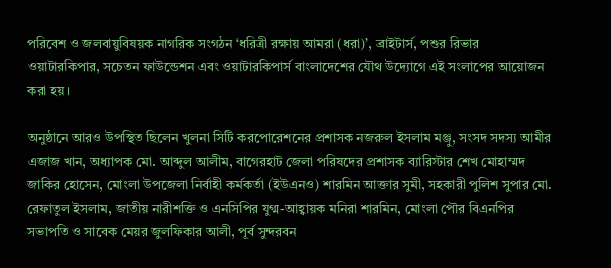পরিবেশ ও জলবায়ুবিষয়ক নাগরিক সংগঠন ‘ধরিত্রী রক্ষায় আমরা (ধরা)’, ব্রাইটার্স, পশুর রিভার ওয়াটারকিপার, সচেতন ফাউন্ডেশন এবং ওয়াটারকিপার্স বাংলাদেশের যৌথ উদ্যোগে এই সংলাপের আয়োজন করা হয়।

অনুষ্ঠানে আরও উপস্থিত ছিলেন খুলনা সিটি করপোরেশনের প্রশাসক নজরুল ইসলাম মঞ্জু, সংসদ সদস্য আমীর এজাজ খান, অধ্যাপক মো. আব্দুল আলীম, বাগেরহাট জেলা পরিষদের প্রশাসক ব্যারিস্টার শেখ মোহাম্মদ জাকির হোসেন, মোংলা উপজেলা নির্বাহী কর্মকর্তা (ইউএনও) শারমিন আক্তার সুমী, সহকারী পুলিশ সুপার মো. রেফাতুল ইসলাম, জাতীয় নারীশক্তি ও এনসিপির যুগ্ম-আহ্বায়ক মনিরা শারমিন, মোংলা পৌর বিএনপির সভাপতি ও সাবেক মেয়র জুলফিকার আলী, পূর্ব সুন্দরবন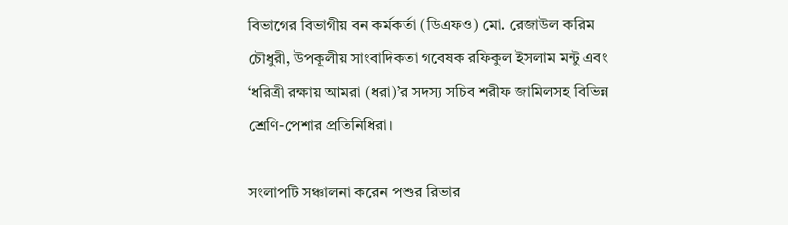বিভাগের বিভাগীয় বন কর্মকর্তা (ডিএফও) মো. রেজাউল করিম চৌধুরী, উপকূলীয় সাংবাদিকতা গবেষক রফিকুল ইসলাম মন্টু এবং ‘ধরিত্রী রক্ষায় আমরা (ধরা)’র সদস্য সচিব শরীফ জামিলসহ বিভিন্ন শ্রেণি-পেশার প্রতিনিধিরা।

সংলাপটি সঞ্চালনা করেন পশুর রিভার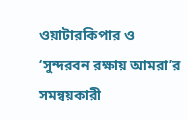ওয়াটারকিপার ও ‘সুন্দরবন রক্ষায় আমরা’র সমন্বয়কারী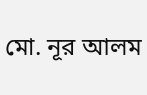মো. নূর আলম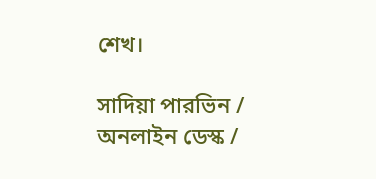শেখ।

সাদিয়া পারভিন / অনলাইন ডেস্ক /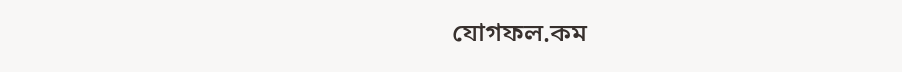যোগফল.কম